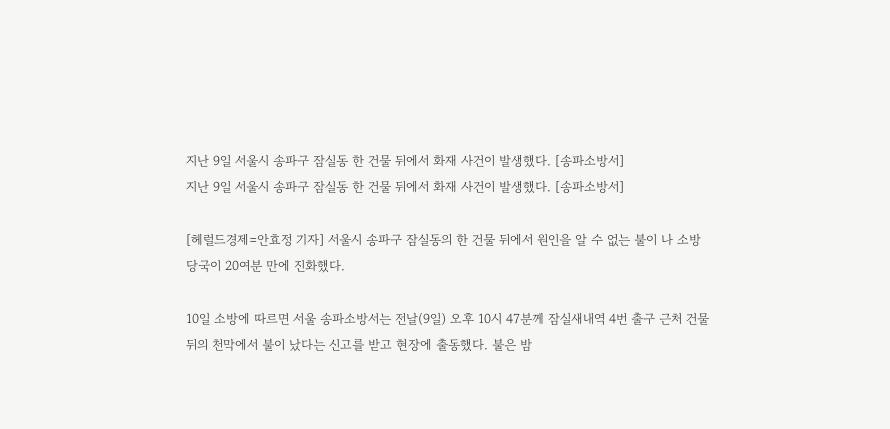지난 9일 서울시 송파구 잠실동 한 건물 뒤에서 화재 사건이 발생했다. [송파소방서]
지난 9일 서울시 송파구 잠실동 한 건물 뒤에서 화재 사건이 발생했다. [송파소방서]

[헤럴드경제=안효정 기자] 서울시 송파구 잠실동의 한 건물 뒤에서 원인을 알 수 없는 불이 나 소방 당국이 20여분 만에 진화했다.

10일 소방에 따르면 서울 송파소방서는 전날(9일) 오후 10시 47분께 잠실새내역 4번 출구 근처 건물 뒤의 천막에서 불이 났다는 신고를 받고 현장에 출동했다. 불은 밤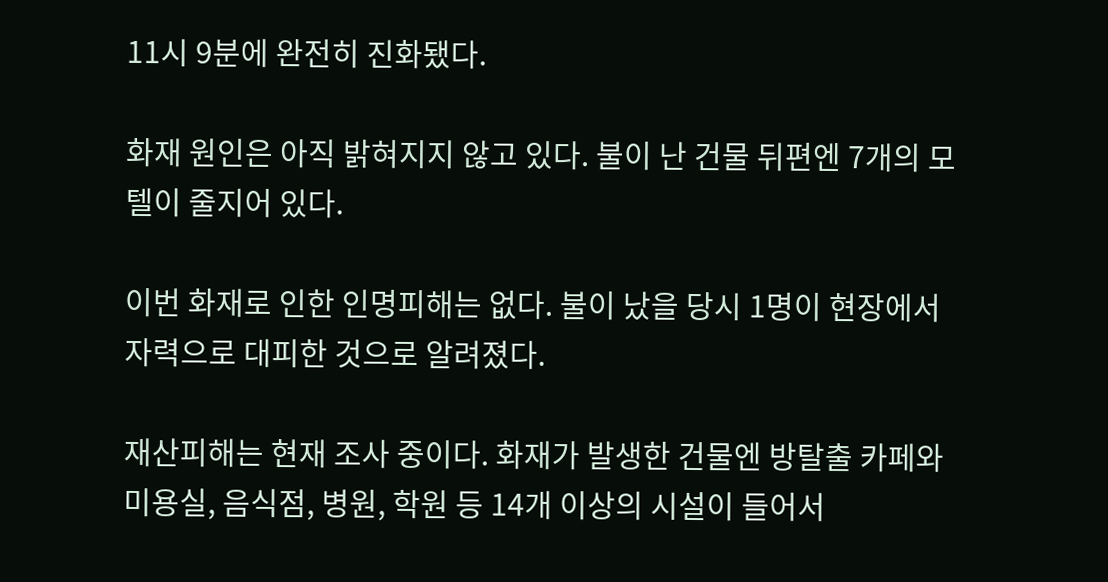11시 9분에 완전히 진화됐다.

화재 원인은 아직 밝혀지지 않고 있다. 불이 난 건물 뒤편엔 7개의 모텔이 줄지어 있다.

이번 화재로 인한 인명피해는 없다. 불이 났을 당시 1명이 현장에서 자력으로 대피한 것으로 알려졌다.

재산피해는 현재 조사 중이다. 화재가 발생한 건물엔 방탈출 카페와 미용실, 음식점, 병원, 학원 등 14개 이상의 시설이 들어서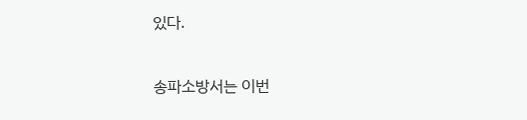있다.

송파소방서는 이번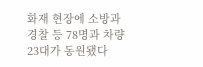화재 현장에 소방과 경찰 등 78명과 차량 23대가 동원됐다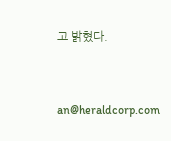고 밝혔다.


an@heraldcorp.com